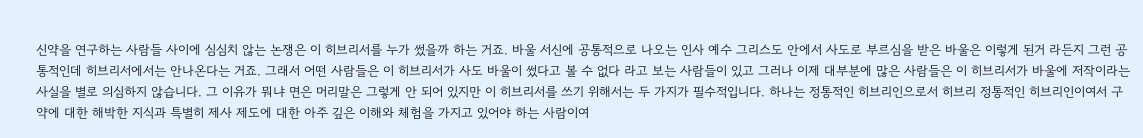신약을 연구하는 사람들 사이에 심심치 않는 논쟁은 이 히브리서를 누가 썼을까 하는 거죠. 바울 서신에 공통적으로 나오는 인사 예수 그리스도 안에서 사도로 부르심을 받은 바울은 이렇게 된거 라든지 그런 공통적인데 히브리서에서는 안나온다는 거죠. 그래서 어떤 사람들은 이 히브리서가 사도 바울이 썼다고 볼 수 없다 라고 보는 사람들이 있고 그러나 이제 대부분에 많은 사람들은 이 히브리서가 바울에 저작이라는 사실을 별로 의심하지 않습니다. 그 이유가 뭐냐 면은 머리말은 그렇게 안 되어 있지만 이 히브리서를 쓰기 위해서는 두 가지가 필수적입니다. 하나는 정통적인 히브리인으로서 히브리 정통적인 히브리인이여서 구약에 대한 해박한 지식과 특별히 제사 제도에 대한 아주 깊은 이해와 체험을 가지고 있어야 하는 사람이여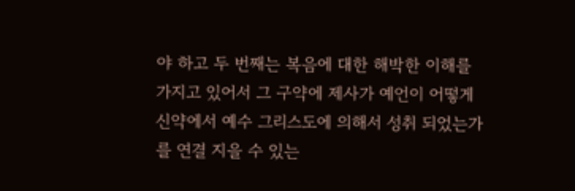야 하고 두 번째는 복음에 대한 해박한 이해를 가지고 있어서 그 구약에 제사가 예언이 어떻게 신약에서 예수 그리스도에 의해서 성취 되었는가를 연결 지을 수 있는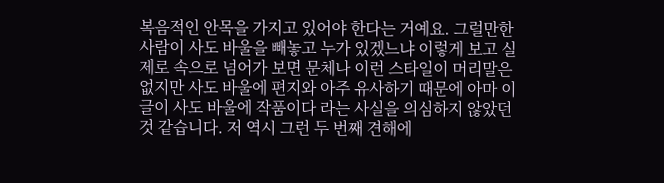복음적인 안목을 가지고 있어야 한다는 거예요. 그럴만한 사람이 사도 바울을 빼놓고 누가 있겠느냐 이렇게 보고 실제로 속으로 넘어가 보면 문체나 이런 스타일이 머리말은 없지만 사도 바울에 편지와 아주 유사하기 때문에 아마 이 글이 사도 바울에 작품이다 라는 사실을 의심하지 않았던 것 같습니다. 저 역시 그런 두 번째 견해에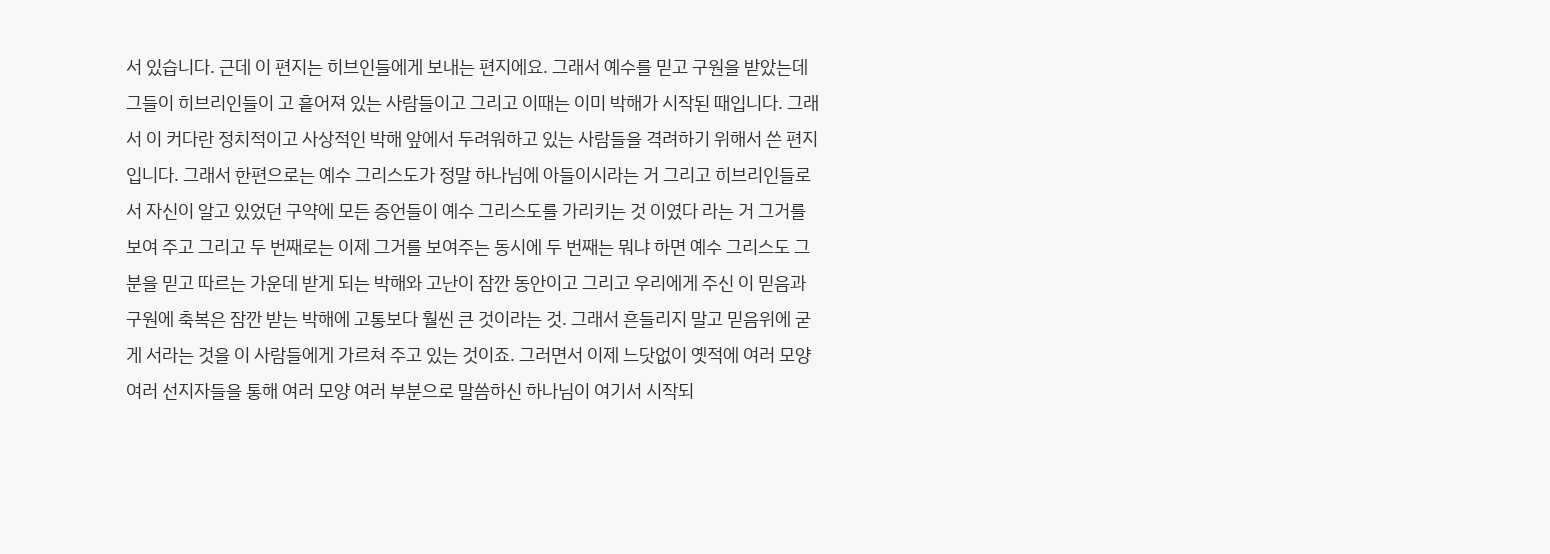서 있습니다. 근데 이 편지는 히브인들에게 보내는 편지에요. 그래서 예수를 믿고 구원을 받았는데 그들이 히브리인들이 고 흩어져 있는 사람들이고 그리고 이때는 이미 박해가 시작된 때입니다. 그래서 이 커다란 정치적이고 사상적인 박해 앞에서 두려워하고 있는 사람들을 격려하기 위해서 쓴 편지입니다. 그래서 한편으로는 예수 그리스도가 정말 하나님에 아들이시라는 거 그리고 히브리인들로서 자신이 알고 있었던 구약에 모든 증언들이 예수 그리스도를 가리키는 것 이였다 라는 거 그거를 보여 주고 그리고 두 번째로는 이제 그거를 보여주는 동시에 두 번째는 뭐냐 하면 예수 그리스도 그 분을 믿고 따르는 가운데 받게 되는 박해와 고난이 잠깐 동안이고 그리고 우리에게 주신 이 믿음과 구원에 축복은 잠깐 받는 박해에 고통보다 훨씬 큰 것이라는 것. 그래서 흔들리지 말고 믿음위에 굳게 서라는 것을 이 사람들에게 가르쳐 주고 있는 것이죠. 그러면서 이제 느닷없이 옛적에 여러 모양 여러 선지자들을 통해 여러 모양 여러 부분으로 말씀하신 하나님이 여기서 시작되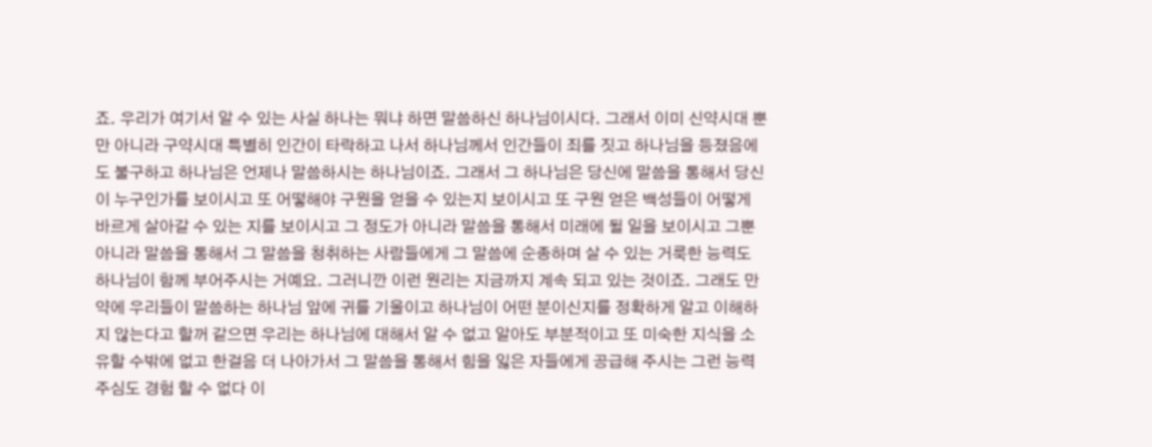죠. 우리가 여기서 알 수 있는 사실 하나는 뭐냐 하면 말씀하신 하나님이시다. 그래서 이미 신약시대 뿐만 아니라 구약시대 특별히 인간이 타락하고 나서 하나님께서 인간들이 죄를 짓고 하나님을 등졌음에도 불구하고 하나님은 언제나 말씀하시는 하나님이죠. 그래서 그 하나님은 당신에 말씀을 통해서 당신이 누구인가를 보이시고 또 어떻해야 구원을 얻을 수 있는지 보이시고 또 구원 얻은 백성들이 어떻게 바르게 살아갈 수 있는 지를 보이시고 그 정도가 아니라 말씀을 통해서 미래에 될 일을 보이시고 그뿐 아니라 말씀을 통해서 그 말씀을 청취하는 사람들에게 그 말씀에 순종하며 살 수 있는 거룩한 능력도 하나님이 함께 부어주시는 거예요. 그러니깐 이런 원리는 지금까지 계속 되고 있는 것이죠. 그래도 만약에 우리들이 말씀하는 하나님 앞에 귀를 기울이고 하나님이 어떤 분이신지를 정확하게 알고 이해하지 않는다고 할꺼 같으면 우리는 하나님에 대해서 알 수 없고 알아도 부분적이고 또 미숙한 지식을 소유할 수밖에 없고 한걸음 더 나아가서 그 말씀을 통해서 힘을 잃은 자들에게 공급해 주시는 그런 능력 주심도 경험 할 수 없다 이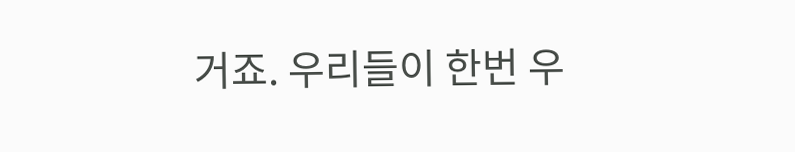거죠. 우리들이 한번 우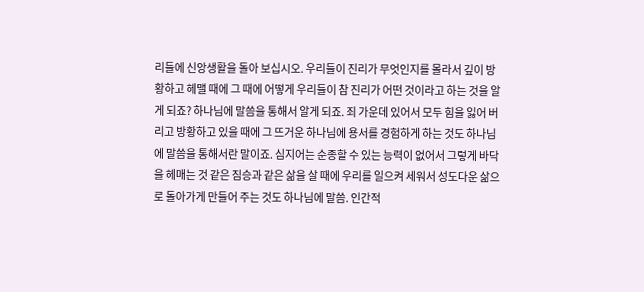리들에 신앙생활을 돌아 보십시오. 우리들이 진리가 무엇인지를 몰라서 깊이 방황하고 헤맬 때에 그 때에 어떻게 우리들이 참 진리가 어떤 것이라고 하는 것을 알게 되죠? 하나님에 말씀을 통해서 알게 되죠. 죄 가운데 있어서 모두 힘을 잃어 버리고 방황하고 있을 때에 그 뜨거운 하나님에 용서를 경험하게 하는 것도 하나님에 말씀을 통해서란 말이죠. 심지어는 순종할 수 있는 능력이 없어서 그렇게 바닥을 헤매는 것 같은 짐승과 같은 삶을 살 때에 우리를 일으켜 세워서 성도다운 삶으로 돌아가게 만들어 주는 것도 하나님에 말씀. 인간적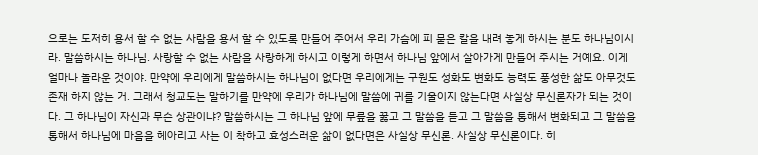으로는 도저히 용서 할 수 없는 사람을 용서 할 수 있도록 만들어 주어서 우리 가슴에 피 묻은 칼을 내려 놓게 하시는 분도 하나님이시라. 말씀하시는 하나님. 사랑할 수 없는 사람을 사랑하게 하시고 이렇게 하면서 하나님 앞에서 살아가게 만들어 주시는 거예요. 이게 얼마나 놀라운 것이야. 만약에 우리에게 말씀하시는 하나님이 없다면 우리에게는 구원도 성화도 변화도 능력도 풍성한 삶도 아무것도 존재 하지 않는 거. 그래서 청교도는 말하기를 만약에 우리가 하나님에 말씀에 귀를 기울이지 않는다면 사실상 무신론자가 되는 것이다. 그 하나님이 자신과 무슨 상관이냐? 말씀하시는 그 하나님 앞에 무릎을 꿇고 그 말씀을 듣고 그 말씀을 통해서 변화되고 그 말씀을 통해서 하나님에 마음을 헤아리고 사는 이 착하고 효성스러운 삶이 없다면은 사실상 무신론. 사실상 무신론이다. 히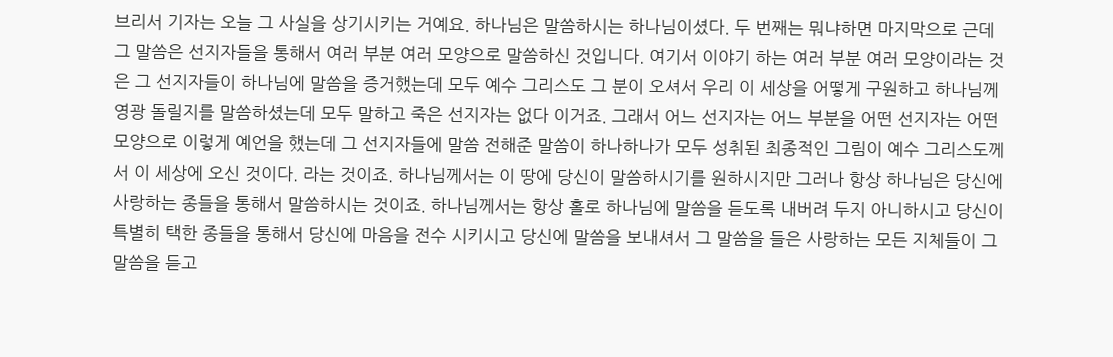브리서 기자는 오늘 그 사실을 상기시키는 거예요. 하나님은 말씀하시는 하나님이셨다. 두 번째는 뭐냐하면 마지막으로 근데 그 말씀은 선지자들을 통해서 여러 부분 여러 모양으로 말씀하신 것입니다. 여기서 이야기 하는 여러 부분 여러 모양이라는 것은 그 선지자들이 하나님에 말씀을 증거했는데 모두 예수 그리스도 그 분이 오셔서 우리 이 세상을 어떻게 구원하고 하나님께 영광 돌릴지를 말씀하셨는데 모두 말하고 죽은 선지자는 없다 이거죠. 그래서 어느 선지자는 어느 부분을 어떤 선지자는 어떤 모양으로 이렇게 예언을 했는데 그 선지자들에 말씀 전해준 말씀이 하나하나가 모두 성취된 최종적인 그림이 예수 그리스도께서 이 세상에 오신 것이다. 라는 것이죠. 하나님께서는 이 땅에 당신이 말씀하시기를 원하시지만 그러나 항상 하나님은 당신에 사랑하는 종들을 통해서 말씀하시는 것이죠. 하나님께서는 항상 홀로 하나님에 말씀을 듣도록 내버려 두지 아니하시고 당신이 특별히 택한 종들을 통해서 당신에 마음을 전수 시키시고 당신에 말씀을 보내셔서 그 말씀을 들은 사랑하는 모든 지체들이 그 말씀을 듣고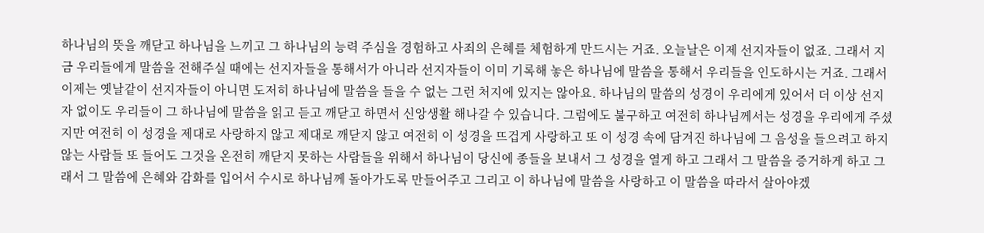하나님의 뜻을 깨닫고 하나님을 느끼고 그 하나님의 능력 주심을 경험하고 사죄의 은혜를 체험하게 만드시는 거죠. 오늘날은 이제 선지자들이 없죠. 그래서 지금 우리들에게 말씀을 전해주실 때에는 선지자들을 통해서가 아니라 선지자들이 이미 기록해 놓은 하나님에 말씀을 통해서 우리들을 인도하시는 거죠. 그래서 이제는 옛날같이 선지자들이 아니면 도저히 하나님에 말씀을 들을 수 없는 그런 처지에 있지는 않아요. 하나님의 말씀의 성경이 우리에게 있어서 더 이상 선지자 없이도 우리들이 그 하나님에 말씀을 읽고 듣고 깨닫고 하면서 신앙생활 해나갈 수 있습니다. 그럼에도 불구하고 여전히 하나님께서는 성경을 우리에게 주셨지만 여전히 이 성경을 제대로 사랑하지 않고 제대로 깨닫지 않고 여전히 이 성경을 뜨겁게 사랑하고 또 이 성경 속에 담겨진 하나님에 그 음성을 들으려고 하지 않는 사람들 또 들어도 그것을 온전히 깨닫지 못하는 사람들을 위해서 하나님이 당신에 종들을 보내서 그 성경을 열게 하고 그래서 그 말씀을 증거하게 하고 그래서 그 말씀에 은혜와 감화를 입어서 수시로 하나님께 돌아가도록 만들어주고 그리고 이 하나님에 말씀을 사랑하고 이 말씀을 따라서 살아야겠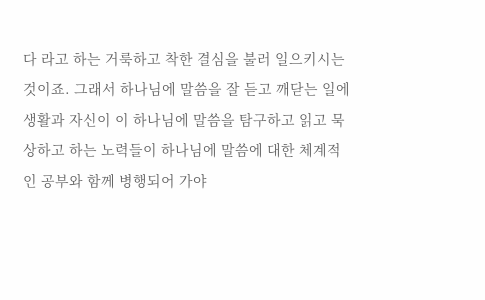다 라고 하는 거룩하고 착한 결심을 불러 일으키시는 것이죠. 그래서 하나님에 말씀을 잘 듣고 깨닫는 일에 생활과 자신이 이 하나님에 말씀을 탐구하고 읽고 묵상하고 하는 노력들이 하나님에 말씀에 대한 체계적인 공부와 함께 병행되어 가야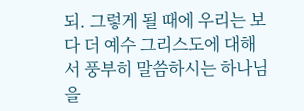되. 그렇게 될 때에 우리는 보다 더 예수 그리스도에 대해서 풍부히 말씀하시는 하나님을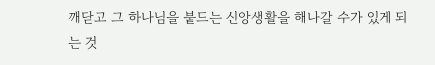깨닫고 그 하나님을 붙드는 신앙생활을 해나갈 수가 있게 되는 것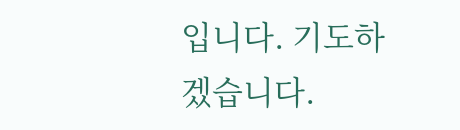입니다. 기도하겠습니다.